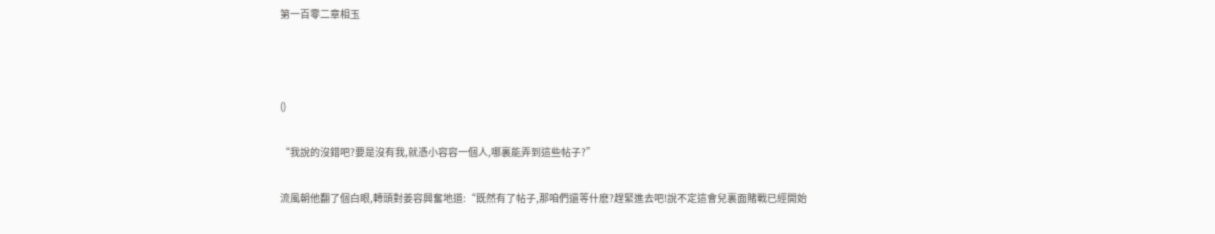第一百零二章相玉



()

“我說的沒錯吧?要是沒有我,就憑小容容一個人,哪裏能弄到這些帖子?”

流風朝他翻了個白眼,轉頭對姜容興奮地道:“既然有了帖子,那咱們還等什麽?趕緊進去吧!說不定這會兒裏面賭戰已經開始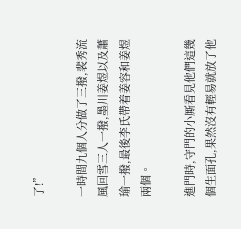了!”

一時間九個人分做了三撥,裴秀流風回雪三人一撥,墨川姜煜以及蕭瑜一撥,最後李氏帶着姜容和姜煜兩個。

進門時,守門的小厮看見他們這幾個生面孔,果然沒有輕易就放了他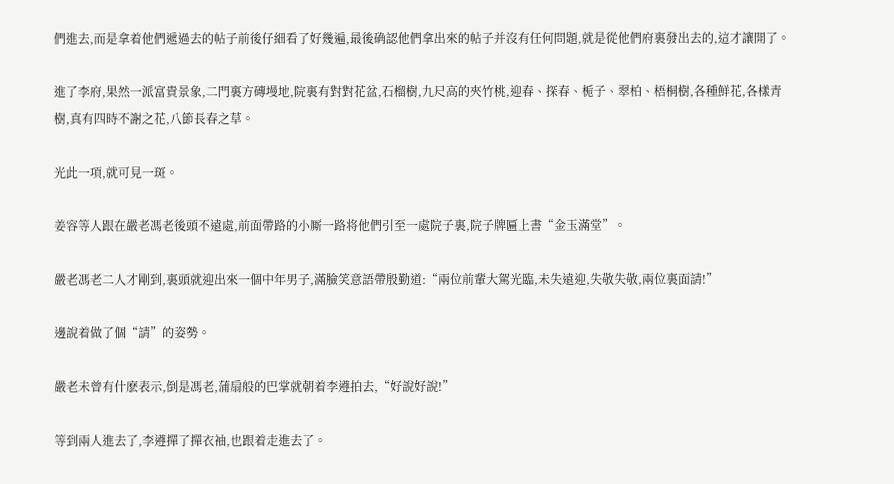們進去,而是拿着他們遞過去的帖子前後仔細看了好幾遍,最後确認他們拿出來的帖子并沒有任何問題,就是從他們府裏發出去的,這才讓開了。

進了李府,果然一派富貴景象,二門裏方磚墁地,院裏有對對花盆,石榴樹,九尺高的夾竹桃,迎春、探春、栀子、翠柏、梧桐樹,各種鮮花,各樣青樹,真有四時不謝之花,八節長春之草。

光此一項,就可見一斑。

姜容等人跟在嚴老馮老後頭不遠處,前面帶路的小厮一路将他們引至一處院子裏,院子牌匾上書“金玉滿堂”。

嚴老馮老二人才剛到,裏頭就迎出來一個中年男子,滿臉笑意語帶殷勤道:“兩位前輩大駕光臨,未失遠迎,失敬失敬,兩位裏面請!”

邊說着做了個“請”的姿勢。

嚴老未曾有什麽表示,倒是馮老,蒲扇般的巴掌就朝着李遵拍去,“好說好說!”

等到兩人進去了,李遵撣了撣衣袖,也跟着走進去了。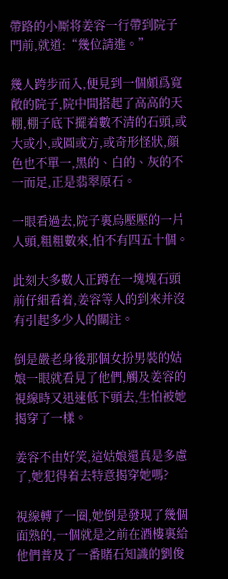帶路的小厮将姜容一行帶到院子門前,就道:“幾位請進。”

幾人跨步而入,便見到一個頗爲寬敞的院子,院中間搭起了高高的天棚,棚子底下擺着數不清的石頭,或大或小,或圓或方,或奇形怪狀,顔色也不單一,黑的、白的、灰的不一而足,正是翡翠原石。

一眼看過去,院子裏烏壓壓的一片人頭,粗粗數來,怕不有四五十個。

此刻大多數人正蹲在一塊塊石頭前仔細看着,姜容等人的到來并沒有引起多少人的關注。

倒是嚴老身後那個女扮男裝的姑娘一眼就看見了他們,觸及姜容的視線時又迅速低下頭去,生怕被她揭穿了一樣。

姜容不由好笑,這姑娘還真是多慮了,她犯得着去特意揭穿她嗎?

視線轉了一圈,她倒是發現了幾個面熟的,一個就是之前在酒樓裏給他們普及了一番賭石知識的劉俊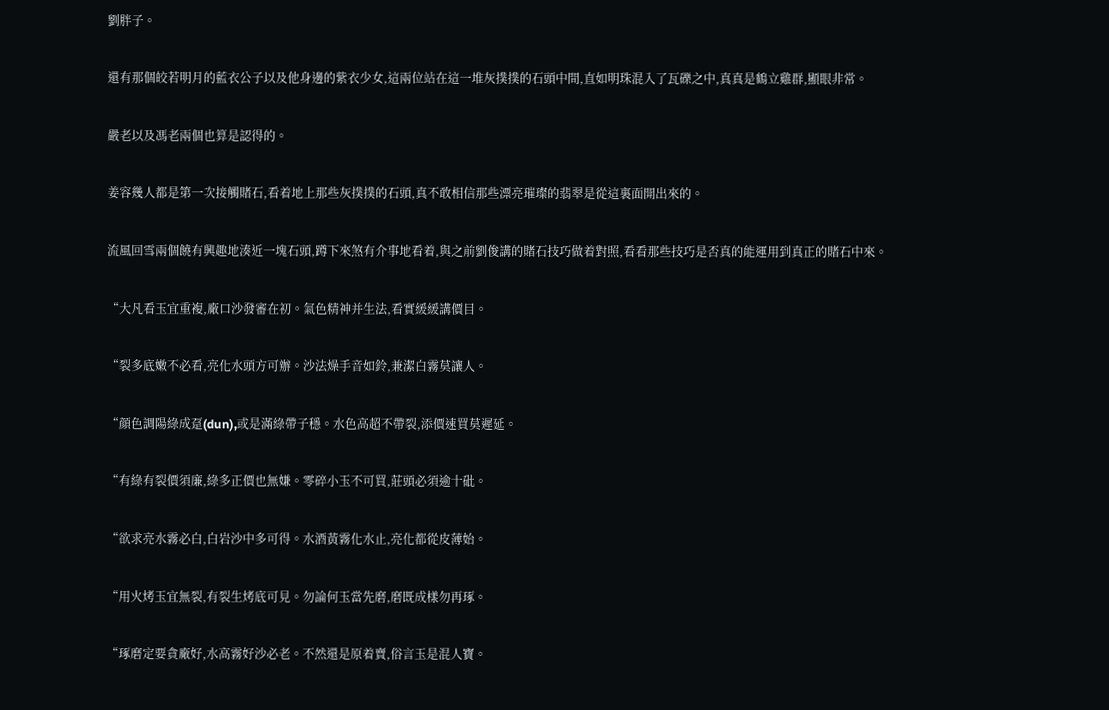劉胖子。

還有那個皎若明月的藍衣公子以及他身邊的紫衣少女,這兩位站在這一堆灰撲撲的石頭中間,直如明珠混入了瓦礫之中,真真是鶴立雞群,顯眼非常。

嚴老以及馮老兩個也算是認得的。

姜容幾人都是第一次接觸賭石,看着地上那些灰撲撲的石頭,真不敢相信那些漂亮璀璨的翡翠是從這裏面開出來的。

流風回雪兩個饒有興趣地湊近一塊石頭,蹲下來煞有介事地看着,與之前劉俊講的賭石技巧做着對照,看看那些技巧是否真的能運用到真正的賭石中來。

“大凡看玉宜重複,廠口沙發審在初。氣色精神并生法,看實緩緩講價目。

“裂多底嫩不必看,亮化水頭方可辦。沙法燥手音如鈴,兼潔白霧莫讓人。

“顔色調陽綠成趸(dun),或是滿綠帶子穩。水色高超不帶裂,添價速買莫遲延。

“有綠有裂價須廉,綠多正價也無嫌。零碎小玉不可買,莊頭必須逾十砒。

“欲求亮水霧必白,白岩沙中多可得。水酒黃霧化水止,亮化都從皮薄始。

“用火烤玉宜無裂,有裂生烤底可見。勿論何玉當先磨,磨既成樣勿再琢。

“琢磨定要貪廠好,水高霧好沙必老。不然還是原着賣,俗言玉是混人寶。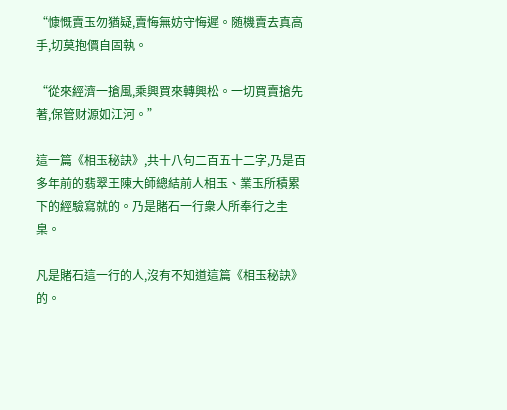“慷慨賣玉勿猶疑,賣悔無妨守悔遲。随機賣去真高手,切莫抱價自固執。

“從來經濟一搶風,乘興買來轉興松。一切買賣搶先著,保管财源如江河。”

這一篇《相玉秘訣》,共十八句二百五十二字,乃是百多年前的翡翠王陳大師總結前人相玉、業玉所積累下的經驗寫就的。乃是賭石一行衆人所奉行之圭臬。

凡是賭石這一行的人,沒有不知道這篇《相玉秘訣》的。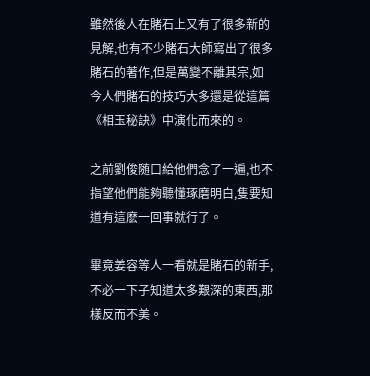雖然後人在賭石上又有了很多新的見解,也有不少賭石大師寫出了很多賭石的著作,但是萬變不離其宗,如今人們賭石的技巧大多還是從這篇《相玉秘訣》中演化而來的。

之前劉俊随口給他們念了一遍,也不指望他們能夠聽懂琢磨明白,隻要知道有這麽一回事就行了。

畢竟姜容等人一看就是賭石的新手,不必一下子知道太多艱深的東西,那樣反而不美。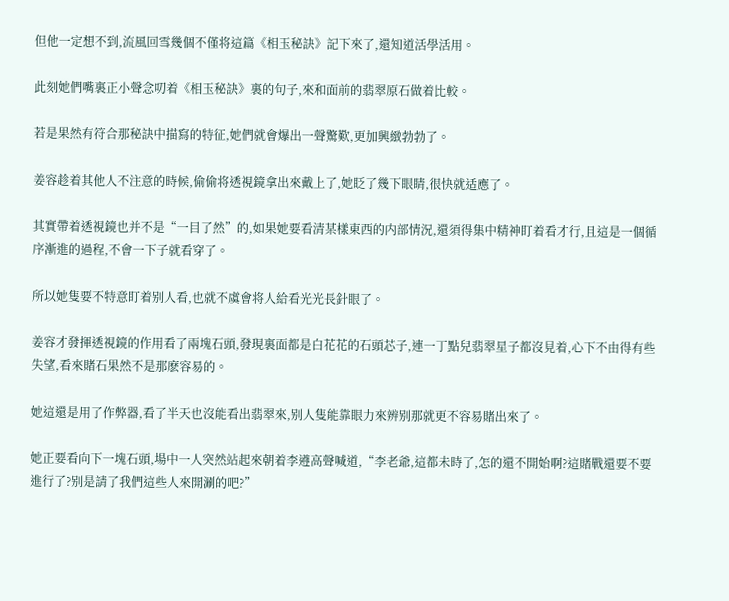但他一定想不到,流風回雪幾個不僅将這篇《相玉秘訣》記下來了,還知道活學活用。

此刻她們嘴裏正小聲念叨着《相玉秘訣》裏的句子,來和面前的翡翠原石做着比較。

若是果然有符合那秘訣中描寫的特征,她們就會爆出一聲驚歎,更加興緻勃勃了。

姜容趁着其他人不注意的時候,偷偷将透視鏡拿出來戴上了,她眨了幾下眼睛,很快就适應了。

其實帶着透視鏡也并不是“一目了然”的,如果她要看清某樣東西的内部情況,還須得集中精神盯着看才行,且這是一個循序漸進的過程,不會一下子就看穿了。

所以她隻要不特意盯着别人看,也就不虞會将人給看光光長針眼了。

姜容才發揮透視鏡的作用看了兩塊石頭,發現裏面都是白花花的石頭芯子,連一丁點兒翡翠星子都沒見着,心下不由得有些失望,看來賭石果然不是那麽容易的。

她這還是用了作弊器,看了半天也沒能看出翡翠來,别人隻能靠眼力來辨别那就更不容易賭出來了。

她正要看向下一塊石頭,場中一人突然站起來朝着李遵高聲喊道,“李老爺,這都未時了,怎的還不開始啊?這賭戰還要不要進行了?别是請了我們這些人來開涮的吧?”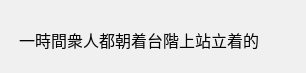一時間衆人都朝着台階上站立着的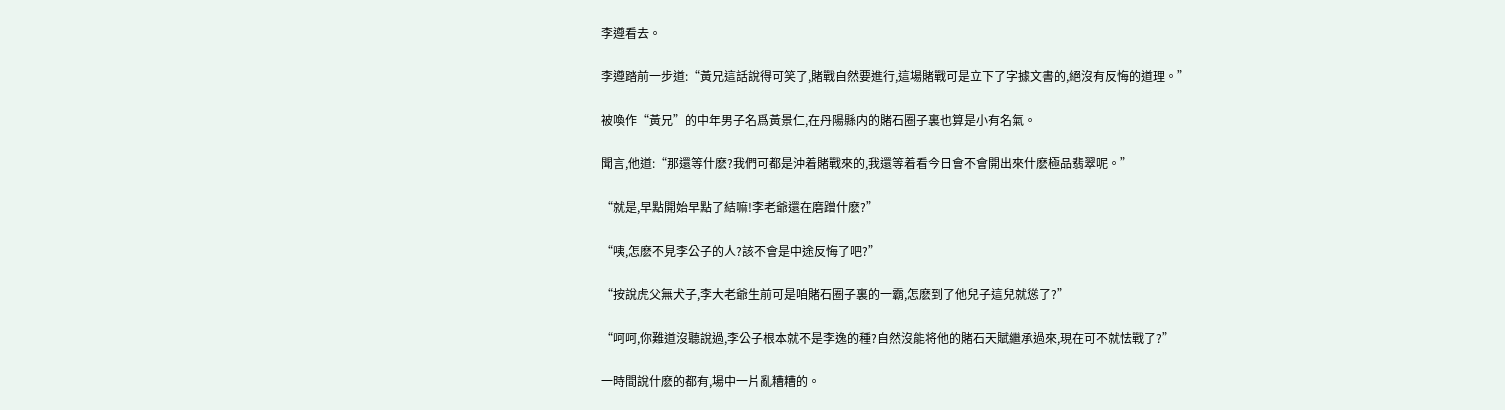李遵看去。

李遵踏前一步道:“黃兄這話說得可笑了,賭戰自然要進行,這場賭戰可是立下了字據文書的,絕沒有反悔的道理。”

被喚作“黃兄”的中年男子名爲黃景仁,在丹陽縣内的賭石圈子裏也算是小有名氣。

聞言,他道:“那還等什麽?我們可都是沖着賭戰來的,我還等着看今日會不會開出來什麽極品翡翠呢。”

“就是,早點開始早點了結嘛!李老爺還在磨蹭什麽?”

“咦,怎麽不見李公子的人?該不會是中途反悔了吧?”

“按說虎父無犬子,李大老爺生前可是咱賭石圈子裏的一霸,怎麽到了他兒子這兒就慫了?”

“呵呵,你難道沒聽說過,李公子根本就不是李逸的種?自然沒能将他的賭石天賦繼承過來,現在可不就怯戰了?”

一時間說什麽的都有,場中一片亂糟糟的。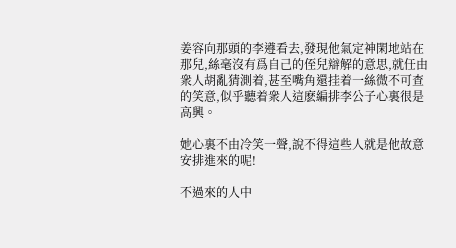姜容向那頭的李遵看去,發現他氣定神閑地站在那兒,絲毫沒有爲自己的侄兒辯解的意思,就任由衆人胡亂猜測着,甚至嘴角還挂着一絲微不可查的笑意,似乎聽着衆人這麽編排李公子心裏很是高興。

她心裏不由冷笑一聲,說不得這些人就是他故意安排進來的呢!

不過來的人中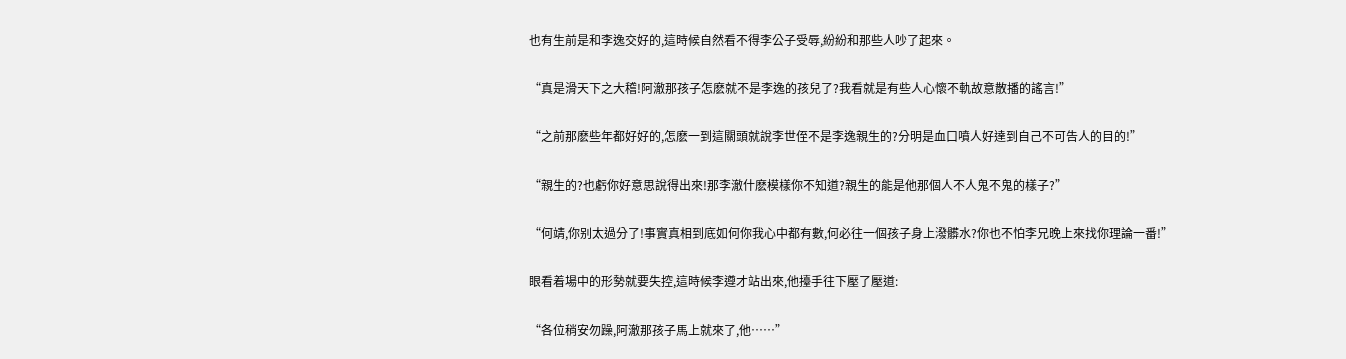也有生前是和李逸交好的,這時候自然看不得李公子受辱,紛紛和那些人吵了起來。

“真是滑天下之大稽!阿澈那孩子怎麽就不是李逸的孩兒了?我看就是有些人心懷不軌故意散播的謠言!”

“之前那麽些年都好好的,怎麽一到這關頭就說李世侄不是李逸親生的?分明是血口噴人好達到自己不可告人的目的!”

“親生的?也虧你好意思說得出來!那李澈什麽模樣你不知道?親生的能是他那個人不人鬼不鬼的樣子?”

“何靖,你别太過分了!事實真相到底如何你我心中都有數,何必往一個孩子身上潑髒水?你也不怕李兄晚上來找你理論一番!”

眼看着場中的形勢就要失控,這時候李遵才站出來,他擡手往下壓了壓道:

“各位稍安勿躁,阿澈那孩子馬上就來了,他……”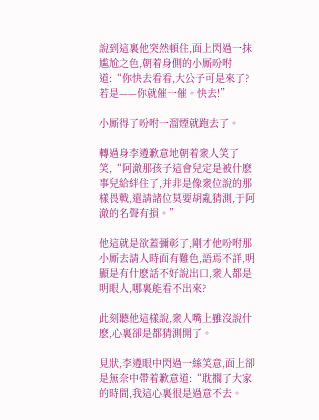說到這裏他突然頓住,面上閃過一抹尴尬之色,朝着身側的小厮吩咐道:“你快去看看,大公子可是來了?若是——你就催一催。快去!”

小厮得了吩咐一溜煙就跑去了。

轉過身李遵歉意地朝着衆人笑了笑,“阿澈那孩子這會兒定是被什麽事兒給絆住了,并非是像衆位說的那樣畏戰,還請諸位莫要胡亂猜測,于阿澈的名聲有損。”

他這就是欲蓋彌彰了,剛才他吩咐那小厮去請人時面有難色,語焉不詳,明顯是有什麽話不好說出口,衆人都是明眼人,哪裏能看不出來?

此刻聽他這樣說,衆人嘴上雖沒說什麽,心裏卻是都猜測開了。

見狀,李遵眼中閃過一絲笑意,面上卻是無奈中帶着歉意道:“耽擱了大家的時間,我這心裏很是過意不去。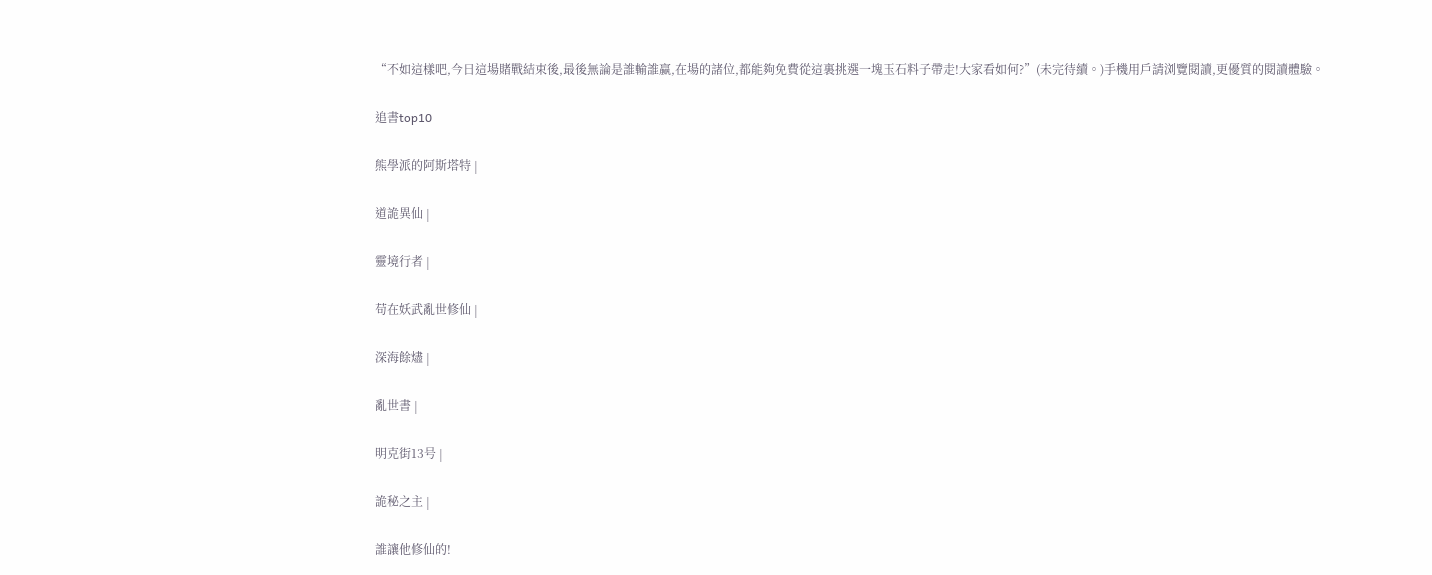“不如這樣吧,今日這場賭戰結束後,最後無論是誰輸誰赢,在場的諸位,都能夠免費從這裏挑選一塊玉石料子帶走!大家看如何?”(未完待續。)手機用戶請浏覽閱讀,更優質的閱讀體驗。

追書top10

熊學派的阿斯塔特 |

道詭異仙 |

靈境行者 |

苟在妖武亂世修仙 |

深海餘燼 |

亂世書 |

明克街13号 |

詭秘之主 |

誰讓他修仙的!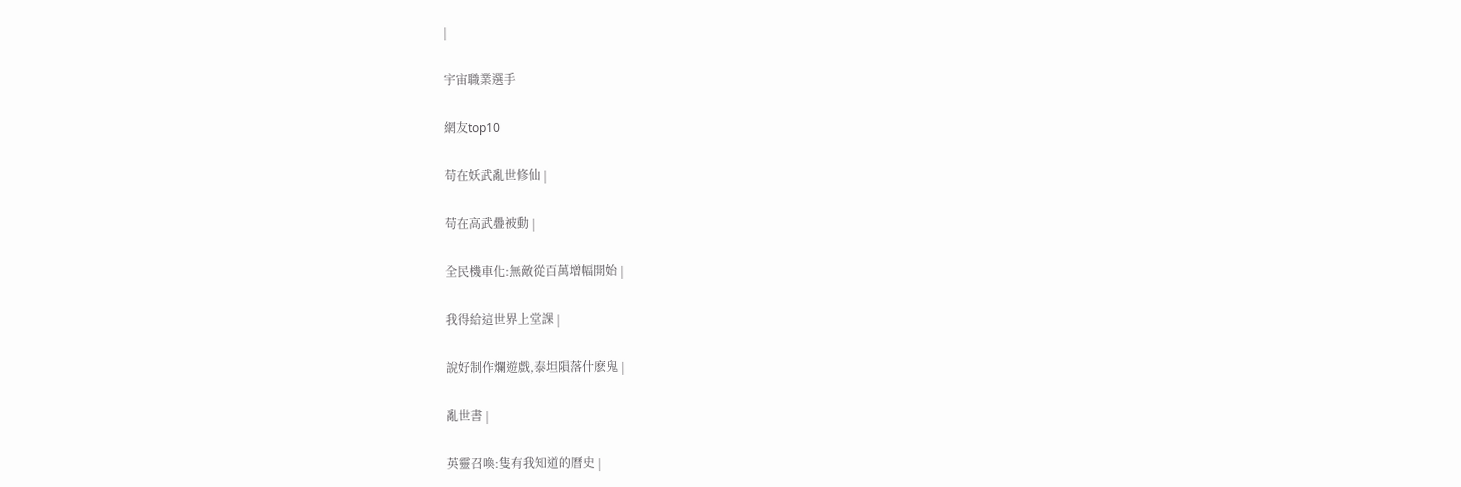|

宇宙職業選手

網友top10

苟在妖武亂世修仙 |

苟在高武疊被動 |

全民機車化:無敵從百萬增幅開始 |

我得給這世界上堂課 |

說好制作爛遊戲,泰坦隕落什麽鬼 |

亂世書 |

英靈召喚:隻有我知道的曆史 |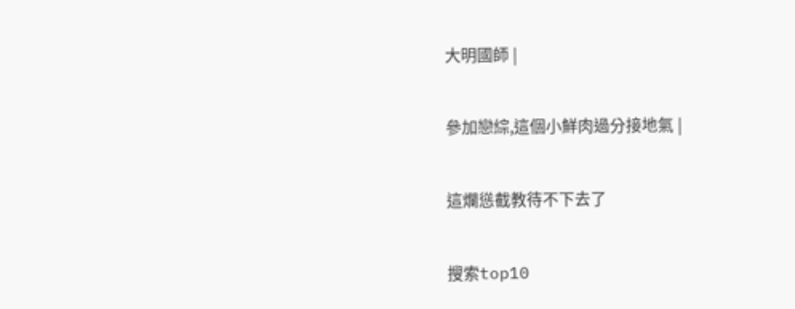大明國師 |

參加戀綜,這個小鮮肉過分接地氣 |

這爛慫截教待不下去了

搜索top10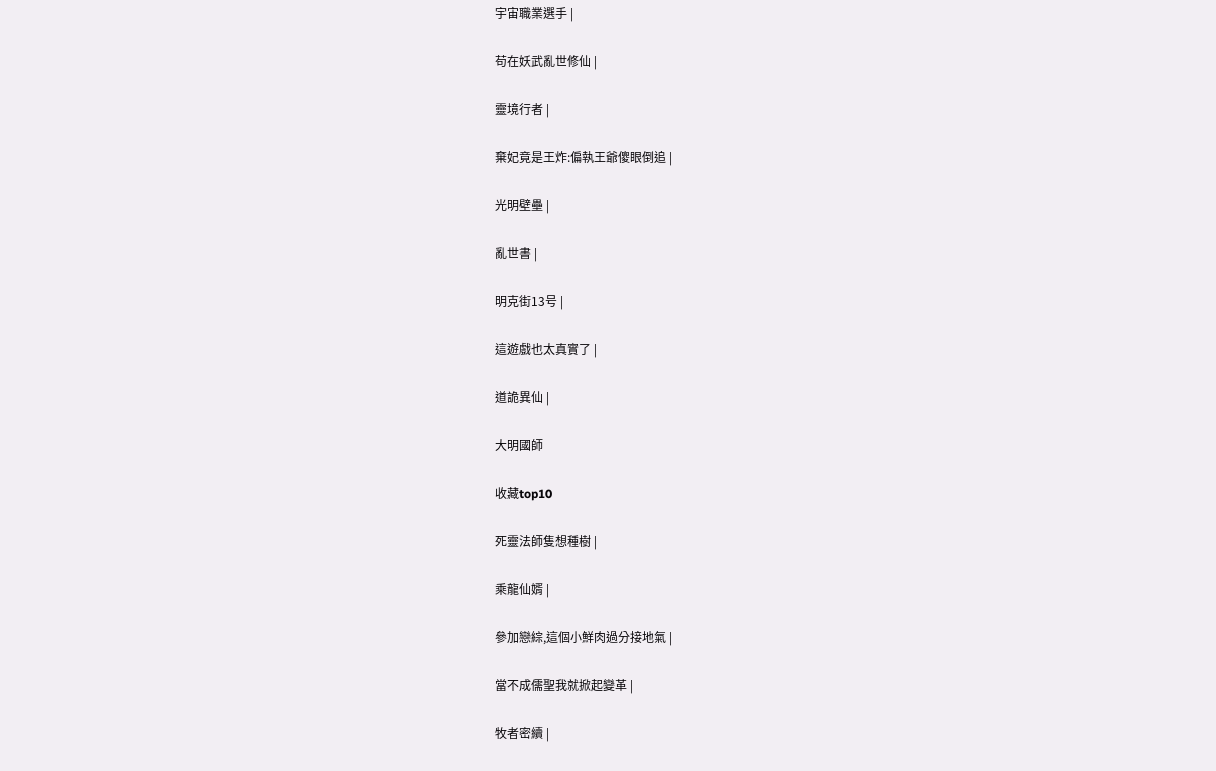宇宙職業選手 |

苟在妖武亂世修仙 |

靈境行者 |

棄妃竟是王炸:偏執王爺傻眼倒追 |

光明壁壘 |

亂世書 |

明克街13号 |

這遊戲也太真實了 |

道詭異仙 |

大明國師

收藏top10

死靈法師隻想種樹 |

乘龍仙婿 |

參加戀綜,這個小鮮肉過分接地氣 |

當不成儒聖我就掀起變革 |

牧者密續 |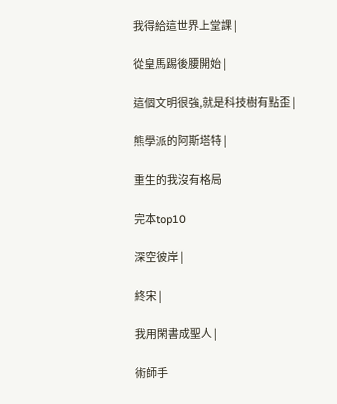我得給這世界上堂課 |

從皇馬踢後腰開始 |

這個文明很強,就是科技樹有點歪 |

熊學派的阿斯塔特 |

重生的我沒有格局

完本top10

深空彼岸 |

終宋 |

我用閑書成聖人 |

術師手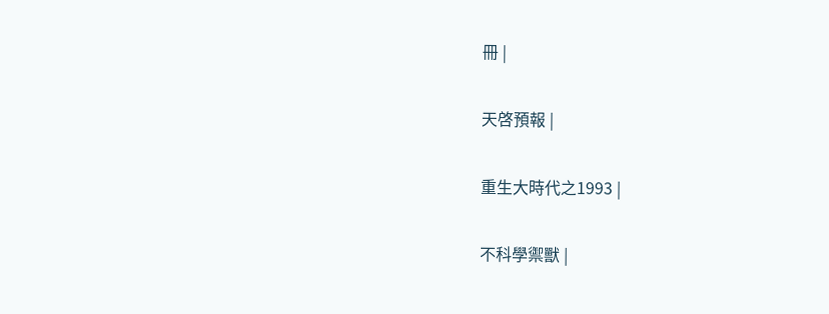冊 |

天啓預報 |

重生大時代之1993 |

不科學禦獸 |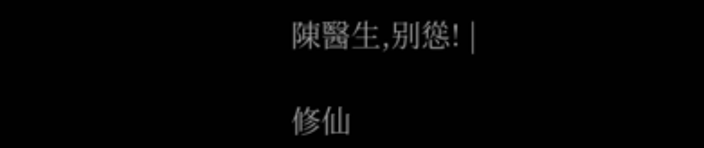陳醫生,别慫! |

修仙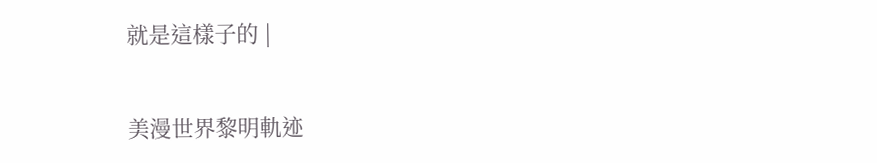就是這樣子的 |

美漫世界黎明軌迹